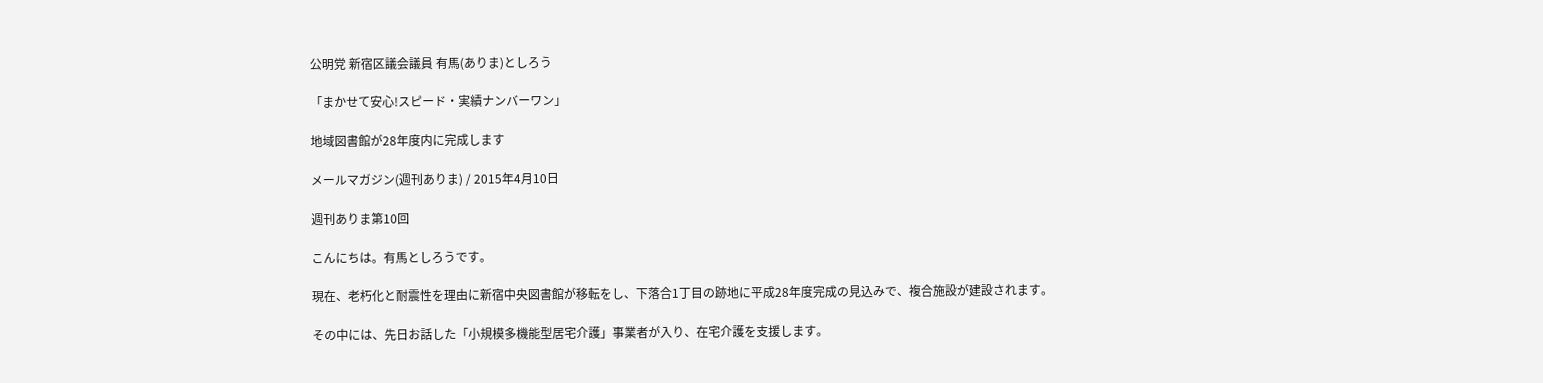公明党 新宿区議会議員 有馬(ありま)としろう

「まかせて安心!スピード・実績ナンバーワン」

地域図書館が28年度内に完成します

メールマガジン(週刊ありま) / 2015年4月10日

週刊ありま第10回

こんにちは。有馬としろうです。

現在、老朽化と耐震性を理由に新宿中央図書館が移転をし、下落合1丁目の跡地に平成28年度完成の見込みで、複合施設が建設されます。

その中には、先日お話した「小規模多機能型居宅介護」事業者が入り、在宅介護を支援します。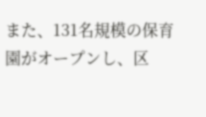また、131名規模の保育園がオープンし、区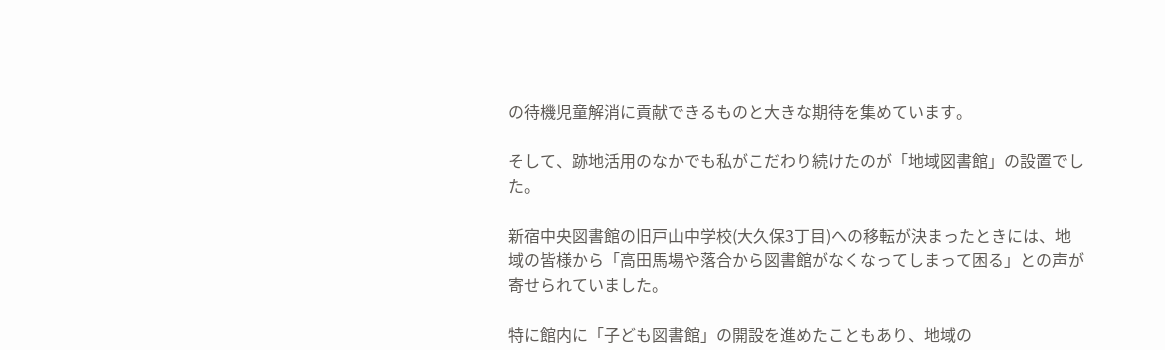の待機児童解消に貢献できるものと大きな期待を集めています。

そして、跡地活用のなかでも私がこだわり続けたのが「地域図書館」の設置でした。

新宿中央図書館の旧戸山中学校(大久保3丁目)への移転が決まったときには、地域の皆様から「高田馬場や落合から図書館がなくなってしまって困る」との声が寄せられていました。

特に館内に「子ども図書館」の開設を進めたこともあり、地域の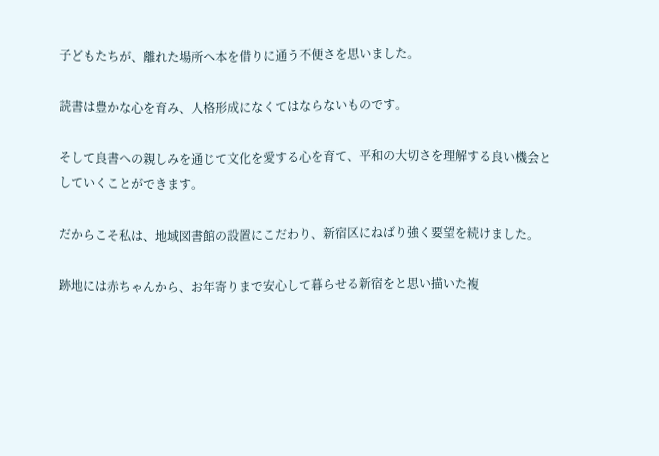子どもたちが、離れた場所へ本を借りに通う不便さを思いました。

読書は豊かな心を育み、人格形成になくてはならないものです。

そして良書への親しみを通じて文化を愛する心を育て、平和の大切さを理解する良い機会としていくことができます。

だからこそ私は、地域図書館の設置にこだわり、新宿区にねばり強く要望を続けました。

跡地には赤ちゃんから、お年寄りまで安心して暮らせる新宿をと思い描いた複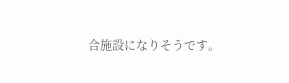合施設になりそうです。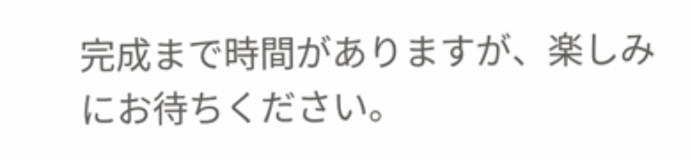完成まで時間がありますが、楽しみにお待ちください。